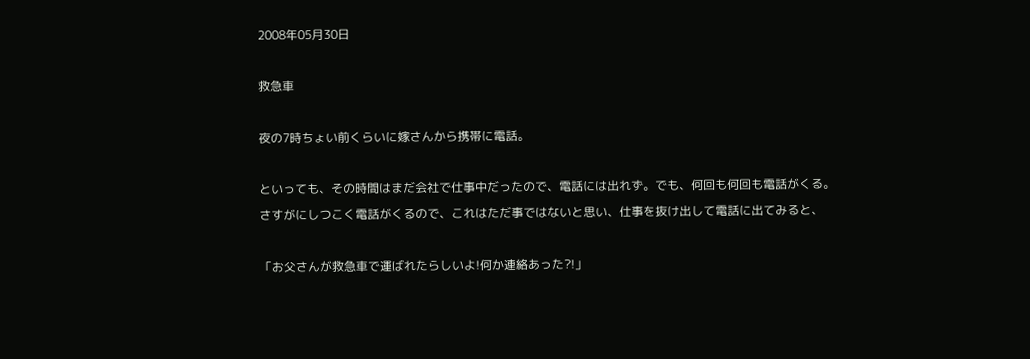2008年05月30日

救急車

夜の7時ちょい前くらいに嫁さんから携帯に電話。

といっても、その時間はまだ会社で仕事中だったので、電話には出れず。でも、何回も何回も電話がくる。
さすがにしつこく電話がくるので、これはただ事ではないと思い、仕事を抜け出して電話に出てみると、

「お父さんが救急車で運ばれたらしいよ!何か連絡あった?!」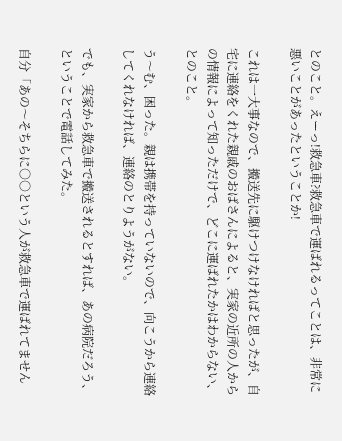とのこと。えーっ!救急車?救急車で運ばれるってことは、非常に悪いことがあったということか!

これは一大事なので、搬送先に駆けつけなければと思ったが、自宅に連絡をくれた親戚のおばさんによると、実家の近所の人からの情報によって知っただけで、どこに運ばれたかはわからない、とのこと。

う〜む、困った。親は携帯を持っていないので、向こうから連絡してくれなければ、連絡のとりようがない。

でも、実家から救急車で搬送されるとすれば、あの病院だろう、ということで電話してみた。

自分「あの〜そちらに○○という人が救急車で運ばれてません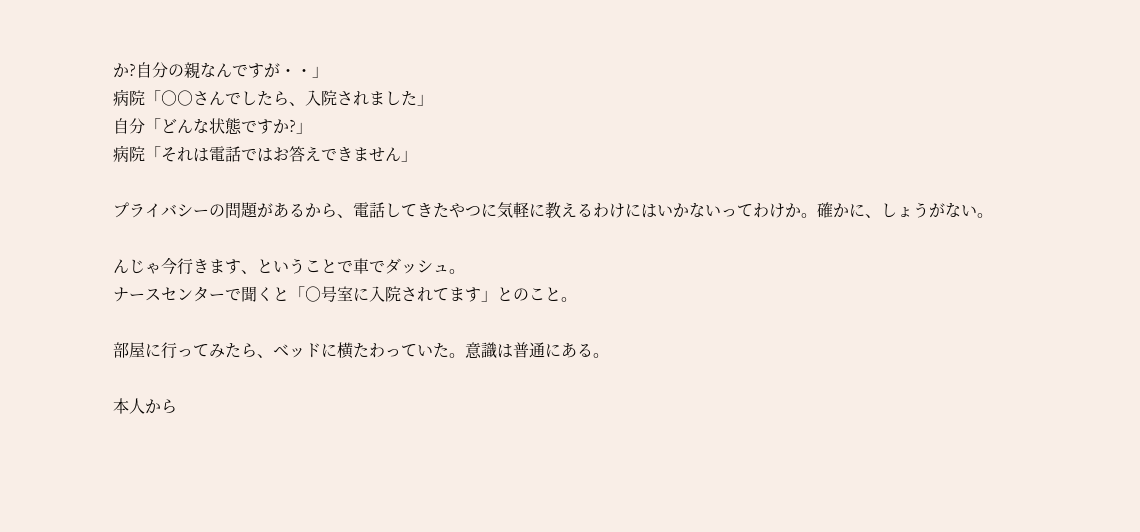か?自分の親なんですが・・」
病院「○○さんでしたら、入院されました」
自分「どんな状態ですか?」
病院「それは電話ではお答えできません」

プライバシーの問題があるから、電話してきたやつに気軽に教えるわけにはいかないってわけか。確かに、しょうがない。

んじゃ今行きます、ということで車でダッシュ。
ナースセンターで聞くと「○号室に入院されてます」とのこと。

部屋に行ってみたら、ベッドに横たわっていた。意識は普通にある。

本人から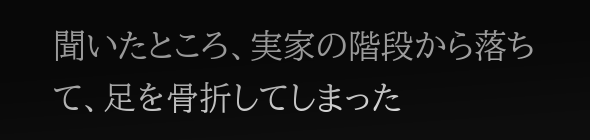聞いたところ、実家の階段から落ちて、足を骨折してしまった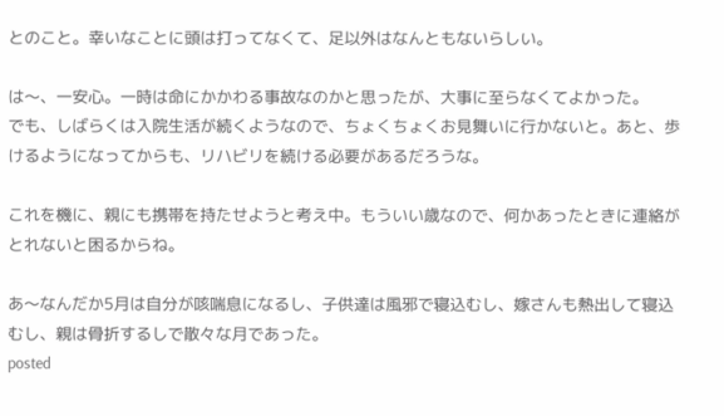とのこと。幸いなことに頭は打ってなくて、足以外はなんともないらしい。

は〜、一安心。一時は命にかかわる事故なのかと思ったが、大事に至らなくてよかった。
でも、しばらくは入院生活が続くようなので、ちょくちょくお見舞いに行かないと。あと、歩けるようになってからも、リハビリを続ける必要があるだろうな。

これを機に、親にも携帯を持たせようと考え中。もういい歳なので、何かあったときに連絡がとれないと困るからね。

あ〜なんだか5月は自分が咳喘息になるし、子供達は風邪で寝込むし、嫁さんも熱出して寝込むし、親は骨折するしで散々な月であった。
posted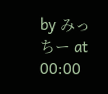by みっちー at 00:00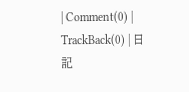| Comment(0) | TrackBack(0) | 日記